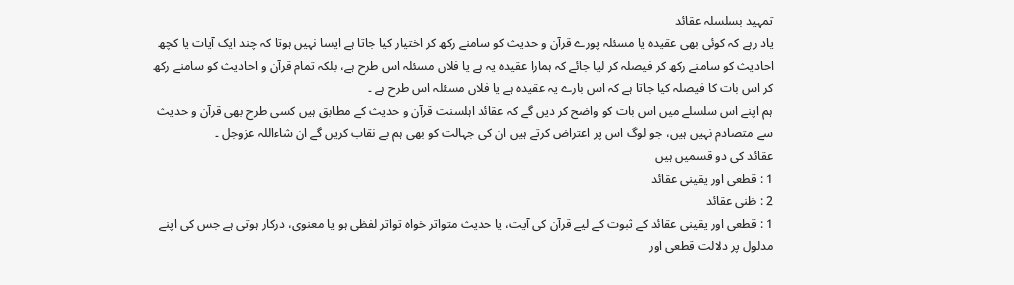تمہید بسلسلہ عقائد
یاد رہے کہ کوئی بھی عقیدہ یا مسئلہ پورے قرآن و حدیث کو سامنے رکھ کر اختیار کیا جاتا ہے ایسا نہیں ہوتا کہ چند ایک آیات یا کچھ احادیث کو سامنے رکھ کر فیصلہ کر لیا جائے کہ ہمارا عقیدہ یہ ہے یا فلاں مسئلہ اس طرح ہے، بلکہ تمام قرآن و احادیث کو سامنے رکھ کر اس بات کا فیصلہ کیا جاتا ہے کہ اس بارے یہ عقیدہ ہے یا فلاں مسئلہ اس طرح ہے ۔
ہم اپنے اس سلسلے میں اس بات کو واضح کر دیں گے کہ عقائد اہلسنت قرآن و حدیث کے مطابق ہیں کسی طرح بھی قرآن و حدیث سے متصادم نہیں ہیں، جو لوگ اس پر اعتراض کرتے ہیں ان کی جہالت کو بھی ہم بے نقاب کریں گے ان شاءاللہ عزوجل ۔
عقائد کی دو قسمیں ہیں
1 : قطعی اور یقینی عقائد
2 : ظنی عقائد
1 : قطعی اور یقینی عقائد کے ثبوت کے لیے قرآن کی آیت، یا حدیث متواتر خواہ تواتر لفظی ہو یا معنوی، درکار ہوتی ہے جس کی اپنے مدلول پر دلالت قطعی اور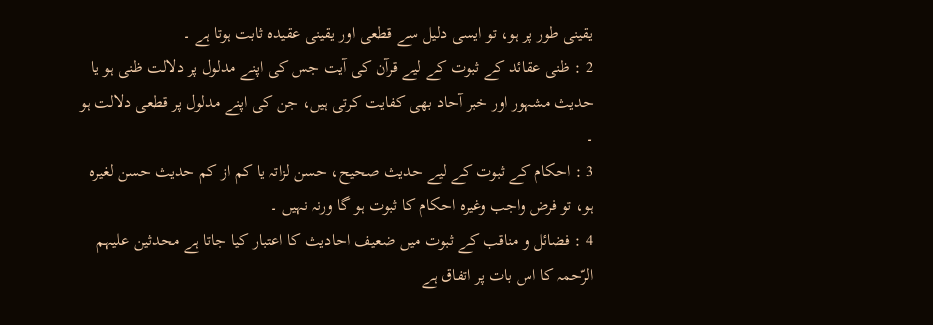یقینی طور پر ہو، تو ایسی دلیل سے قطعی اور یقینی عقیدہ ثابت ہوتا ہے ۔
2 : ظنی عقائد کے ثبوت کے لیے قرآن کی آیت جس کی اپنے مدلول پر دلالت ظنی ہو یا حدیث مشہور اور خبر آحاد بهی کفایت کرتی ہیں، جن کی اپنے مدلول پر قطعی دلالت ہو ۔
3 : احکام کے ثبوت کے لیے حدیث صحیح، حسن لزاتہ یا کم از کم حدیث حسن لغیرہ ہو، تو فرض واجب وغیرہ احکام کا ثبوت ہو گا ورنہ نہیں ۔
4 : فضائل و مناقب کے ثبوت میں ضعیف احادیث کا اعتبار کیا جاتا ہے محدثین علیہم الرّحمہ کا اس بات پر اتفاق ہے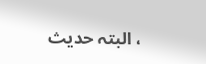، البتہ حدیث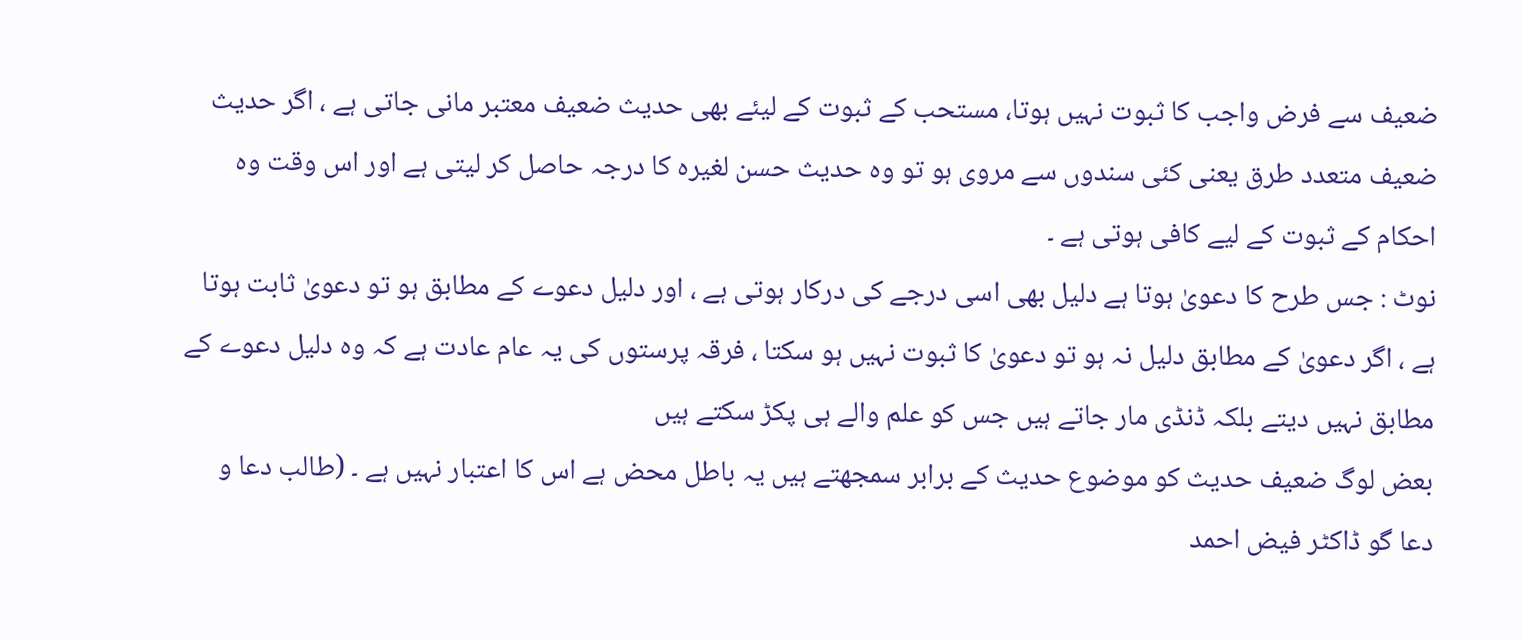ضعیف سے فرض واجب کا ثبوت نہیں ہوتا، مستحب کے ثبوت کے لیئے بهی حدیث ضعیف معتبر مانی جاتی ہے ، اگر حدیث ضعیف متعدد طرق یعنی کئی سندوں سے مروی ہو تو وہ حدیث حسن لغیرہ کا درجہ حاصل کر لیتی ہے اور اس وقت وہ احکام کے ثبوت کے لیے کافی ہوتی ہے ۔
نوٹ : جس طرح کا دعویٰ ہوتا ہے دلیل بهی اسی درجے کی درکار ہوتی ہے ، اور دلیل دعوے کے مطابق ہو تو دعویٰ ثابت ہوتا ہے ، اگر دعویٰ کے مطابق دلیل نہ ہو تو دعویٰ کا ثبوت نہیں ہو سکتا ، فرقہ پرستوں کی یہ عام عادت ہے کہ وہ دلیل دعوے کے مطابق نہیں دیتے بلکہ ڈنڈی مار جاتے ہیں جس کو علم والے ہی پکڑ سکتے ہیں
بعض لوگ ضعیف حدیث کو موضوع حدیث کے برابر سمجھتے ہیں یہ باطل محض ہے اس کا اعتبار نہیں ہے ۔ (طالب دعا و دعا گو ڈاکٹر فیض احمد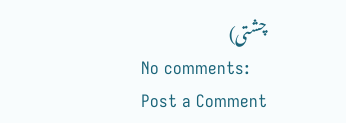چشتی)
No comments:
Post a Comment